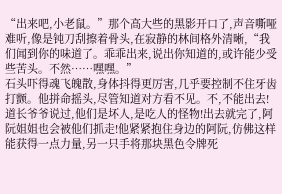“出来吧,小老鼠。”那个高大些的黑影开口了,声音嘶哑难听,像是钝刀刮擦着骨头,在寂静的林间格外清晰,“我们闻到你的味道了。乖乖出来,说出你知道的,或许能少受些苦头。不然……嘿嘿。”
石头吓得魂飞魄散,身体抖得更厉害,几乎要控制不住牙齿打颤。他拼命摇头,尽管知道对方看不见。不,不能出去!道长爷爷说过,他们是坏人,是吃人的怪物!出去就完了,阿阮姐姐也会被他们抓走!他紧紧抱住身边的阿阮,仿佛这样能获得一点力量,另一只手将那块黑色令牌死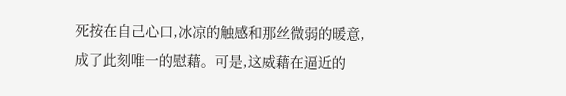死按在自己心口,冰凉的触感和那丝微弱的暖意,成了此刻唯一的慰藉。可是,这威藉在逼近的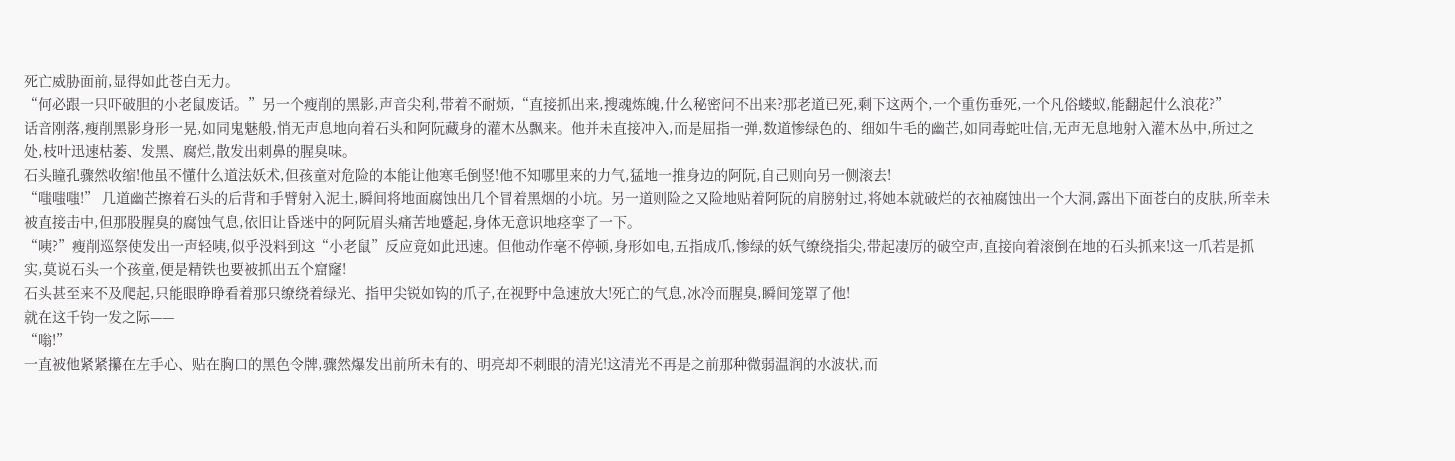死亡威胁面前,显得如此苍白无力。
“何必跟一只吓破胆的小老鼠废话。”另一个瘦削的黑影,声音尖利,带着不耐烦,“直接抓出来,搜魂炼魄,什么秘密问不出来?那老道已死,剩下这两个,一个重伤垂死,一个凡俗蝼蚁,能翻起什么浪花?”
话音刚落,瘦削黑影身形一晃,如同鬼魅般,悄无声息地向着石头和阿阮藏身的灌木丛飘来。他并未直接冲入,而是屈指一弹,数道惨绿色的、细如牛毛的幽芒,如同毒蛇吐信,无声无息地射入灌木丛中,所过之处,枝叶迅速枯萎、发黑、腐烂,散发出刺鼻的腥臭味。
石头瞳孔骤然收缩!他虽不懂什么道法妖术,但孩童对危险的本能让他寒毛倒竖!他不知哪里来的力气,猛地一推身边的阿阮,自己则向另一侧滚去!
“嗤嗤嗤!” 几道幽芒擦着石头的后背和手臂射入泥土,瞬间将地面腐蚀出几个冒着黑烟的小坑。另一道则险之又险地贴着阿阮的肩膀射过,将她本就破烂的衣袖腐蚀出一个大洞,露出下面苍白的皮肤,所幸未被直接击中,但那股腥臭的腐蚀气息,依旧让昏迷中的阿阮眉头痛苦地蹙起,身体无意识地痉挛了一下。
“咦?”瘦削巡祭使发出一声轻咦,似乎没料到这“小老鼠”反应竟如此迅速。但他动作毫不停顿,身形如电,五指成爪,惨绿的妖气缭绕指尖,带起凄厉的破空声,直接向着滚倒在地的石头抓来!这一爪若是抓实,莫说石头一个孩童,便是精铁也要被抓出五个窟窿!
石头甚至来不及爬起,只能眼睁睁看着那只缭绕着绿光、指甲尖锐如钩的爪子,在视野中急速放大!死亡的气息,冰冷而腥臭,瞬间笼罩了他!
就在这千钧一发之际——
“嗡!”
一直被他紧紧攥在左手心、贴在胸口的黑色令牌,骤然爆发出前所未有的、明亮却不刺眼的清光!这清光不再是之前那种微弱温润的水波状,而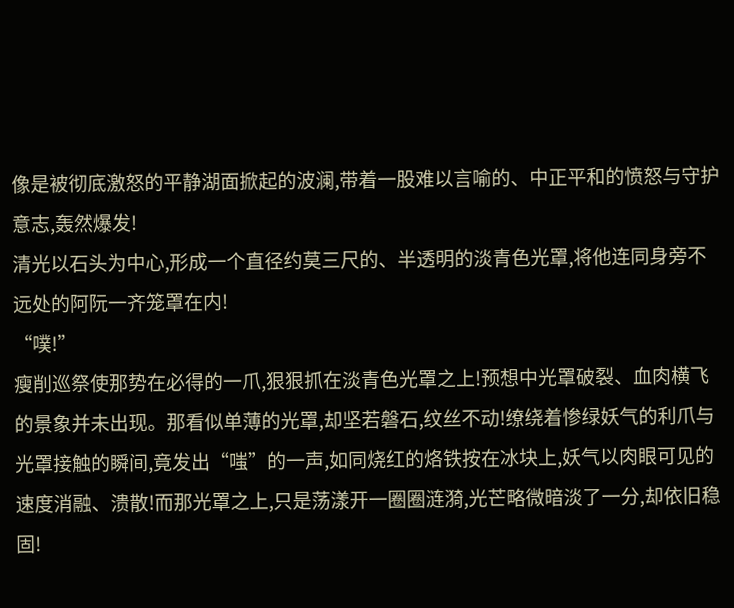像是被彻底激怒的平静湖面掀起的波澜,带着一股难以言喻的、中正平和的愤怒与守护意志,轰然爆发!
清光以石头为中心,形成一个直径约莫三尺的、半透明的淡青色光罩,将他连同身旁不远处的阿阮一齐笼罩在内!
“噗!”
瘦削巡祭使那势在必得的一爪,狠狠抓在淡青色光罩之上!预想中光罩破裂、血肉横飞的景象并未出现。那看似单薄的光罩,却坚若磐石,纹丝不动!缭绕着惨绿妖气的利爪与光罩接触的瞬间,竟发出“嗤”的一声,如同烧红的烙铁按在冰块上,妖气以肉眼可见的速度消融、溃散!而那光罩之上,只是荡漾开一圈圈涟漪,光芒略微暗淡了一分,却依旧稳固!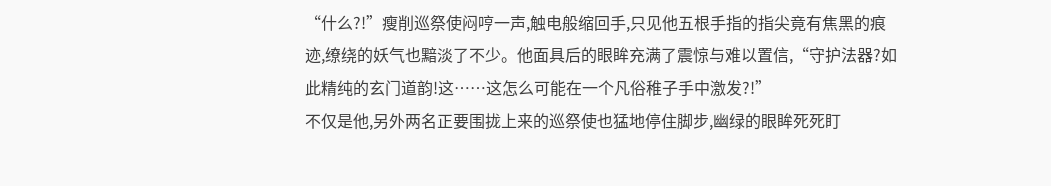“什么?!”瘦削巡祭使闷哼一声,触电般缩回手,只见他五根手指的指尖竟有焦黑的痕迹,缭绕的妖气也黯淡了不少。他面具后的眼眸充满了震惊与难以置信,“守护法器?如此精纯的玄门道韵!这……这怎么可能在一个凡俗稚子手中激发?!”
不仅是他,另外两名正要围拢上来的巡祭使也猛地停住脚步,幽绿的眼眸死死盯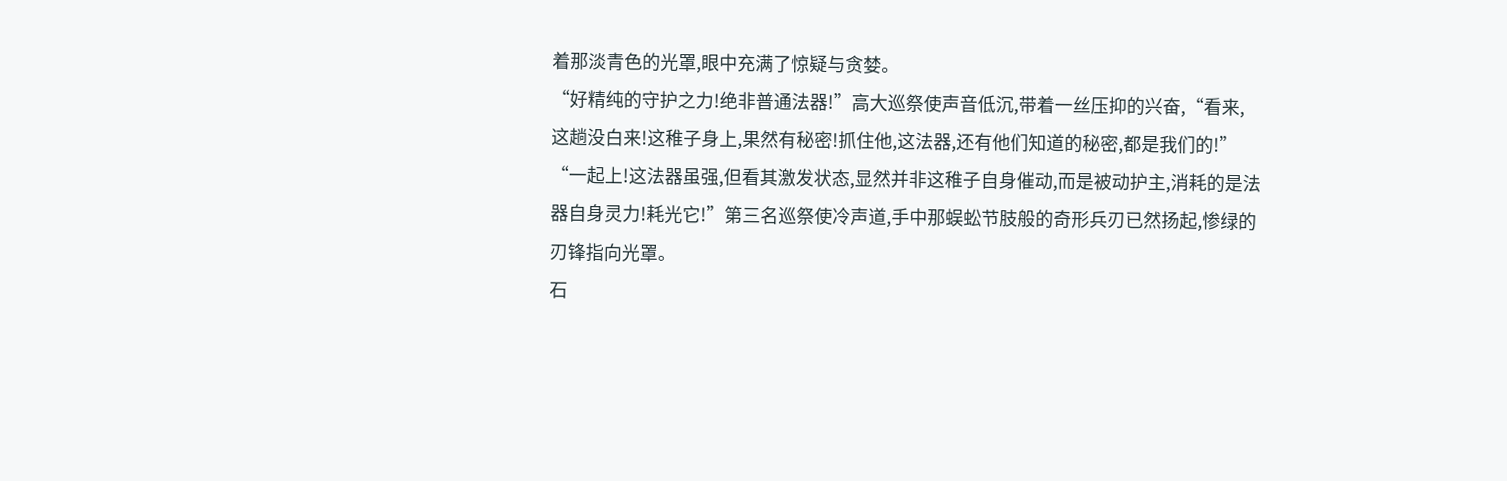着那淡青色的光罩,眼中充满了惊疑与贪婪。
“好精纯的守护之力!绝非普通法器!”高大巡祭使声音低沉,带着一丝压抑的兴奋,“看来,这趟没白来!这稚子身上,果然有秘密!抓住他,这法器,还有他们知道的秘密,都是我们的!”
“一起上!这法器虽强,但看其激发状态,显然并非这稚子自身催动,而是被动护主,消耗的是法器自身灵力!耗光它!”第三名巡祭使冷声道,手中那蜈蚣节肢般的奇形兵刃已然扬起,惨绿的刃锋指向光罩。
石